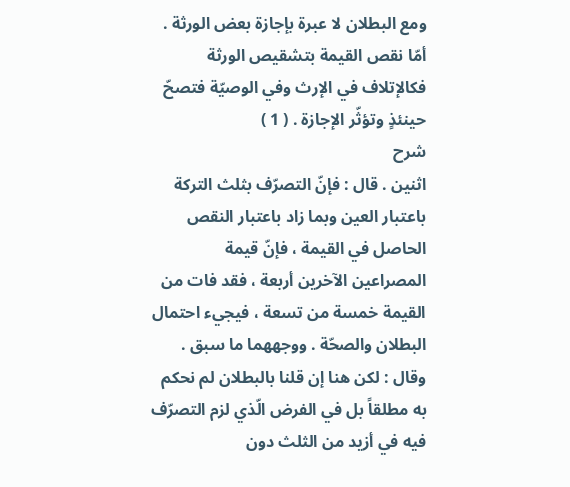ومع البطلان لا عبرة بإجازة بعض الورثة . أمّا نقص القيمة بتشقيص الورثة فكالإتلاف في الإرث وفي الوصيّة فتصحّ حينئذٍ وتؤثّر الإجازة . ( 1 )
شرح
اثنين . قال : فإنّ التصرّف بثلث التركة باعتبار العين وبما زاد باعتبار النقص الحاصل في القيمة ، فإنّ قيمة المصراعين الآخرين أربعة ، فقد فات من القيمة خمسة من تسعة ، فيجيء احتمال البطلان والصحّة . ووجههما ما سبق . وقال : لكن هنا إن قلنا بالبطلان لم نحكم به مطلقاً بل في الفرض الّذي لزم التصرّف فيه في أزيد من الثلث دون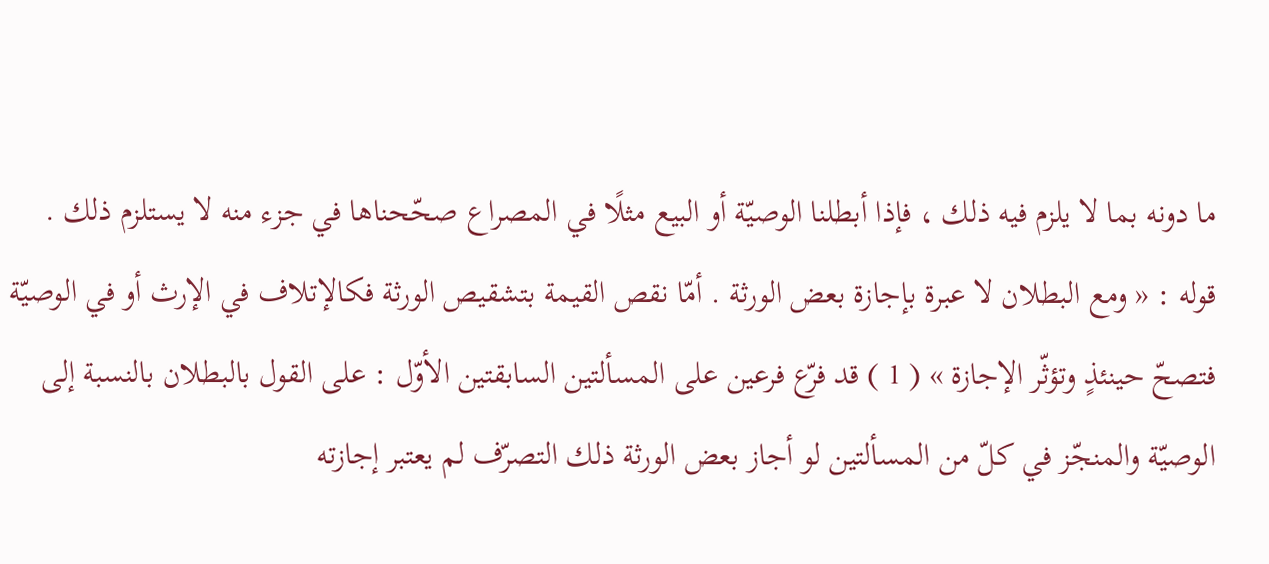ما دونه بما لا يلزم فيه ذلك ، فإذا أبطلنا الوصيّة أو البيع مثلًا في المصراع صحّحناها في جزء منه لا يستلزم ذلك .
قوله : « ومع البطلان لا عبرة بإجازة بعض الورثة . أمّا نقص القيمة بتشقيص الورثة فكالإتلاف في الإرث أو في الوصيّة فتصحّ حينئذٍ وتؤثّر الإجازة » ( 1 ) قد فرّع فرعين على المسألتين السابقتين الأوّل : على القول بالبطلان بالنسبة إلى الوصيّة والمنجّز في كلّ من المسألتين لو أجاز بعض الورثة ذلك التصرّف لم يعتبر إجازته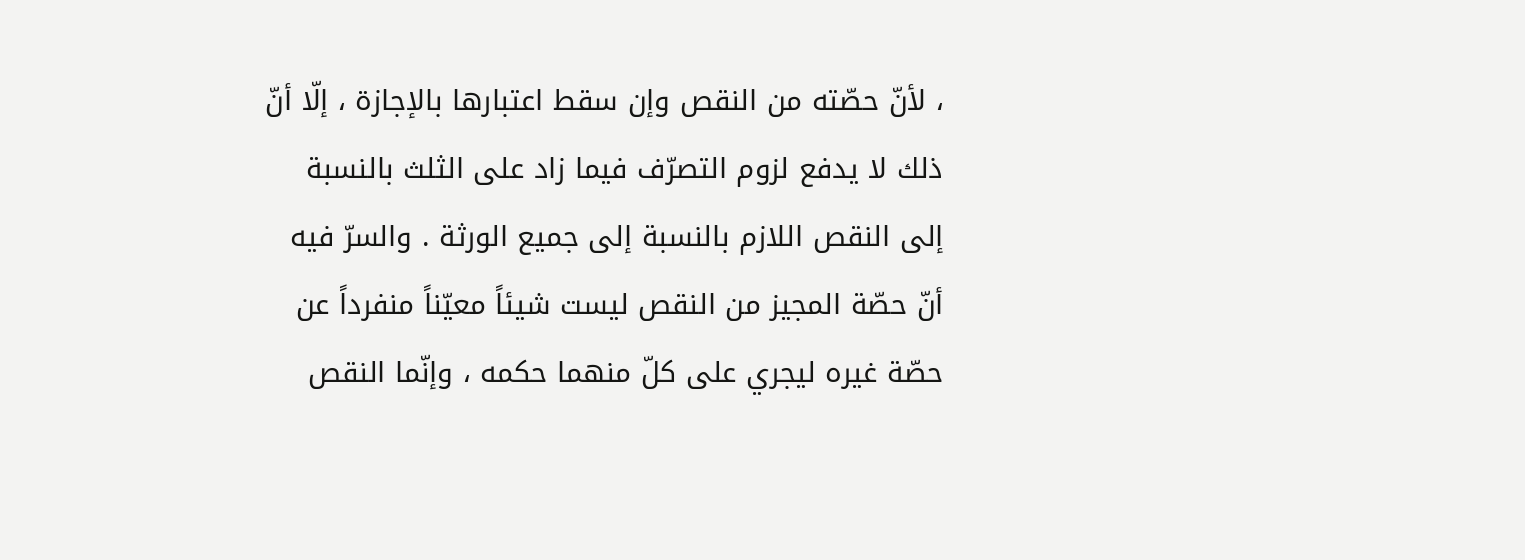، لأنّ حصّته من النقص وإن سقط اعتبارها بالإجازة ، إلّا أنّ ذلك لا يدفع لزوم التصرّف فيما زاد على الثلث بالنسبة إلى النقص اللازم بالنسبة إلى جميع الورثة . والسرّ فيه أنّ حصّة المجيز من النقص ليست شيئاً معيّناً منفرداً عن حصّة غيره ليجري على كلّ منهما حكمه ، وإنّما النقص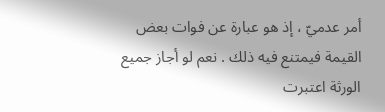أمر عدميّ ، إذ هو عبارة عن فوات بعض القيمة فيمتنع فيه ذلك . نعم لو أجاز جميع الورثة اعتبرت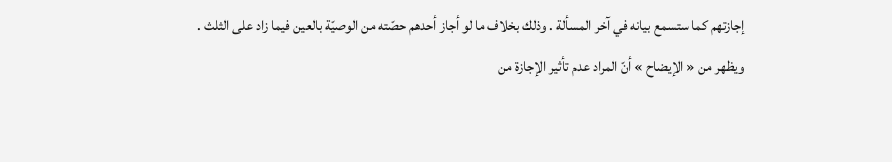إجازتهم كما ستسمع بيانه في آخر المسألة . وذلك بخلاف ما لو أجاز أحدهم حصّته من الوصيّة بالعين فيما زاد على الثلث .
ويظهر من « الإيضاح » أنّ المراد عدم تأثير الإجازة من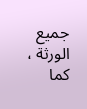جميع الورثة ، كما